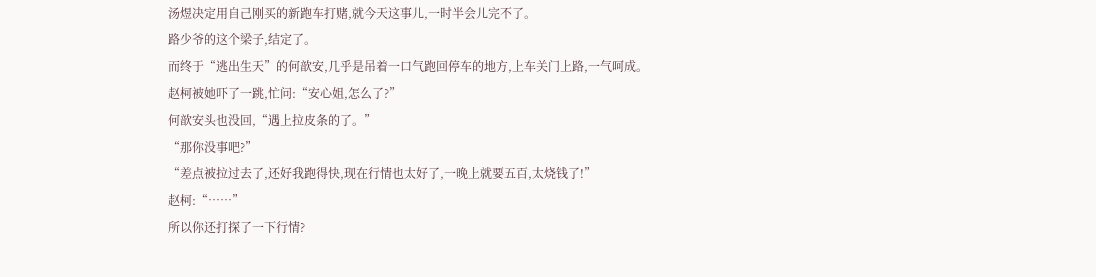汤煜决定用自己刚买的新跑车打赌,就今天这事儿,一时半会儿完不了。
路少爷的这个梁子,结定了。
而终于“逃出生天”的何歆安,几乎是吊着一口气跑回停车的地方,上车关门上路,一气呵成。
赵柯被她吓了一跳,忙问:“安心姐,怎么了?”
何歆安头也没回,“遇上拉皮条的了。”
“那你没事吧?”
“差点被拉过去了,还好我跑得快,现在行情也太好了,一晚上就要五百,太烧钱了!”
赵柯:“……”
所以你还打探了一下行情?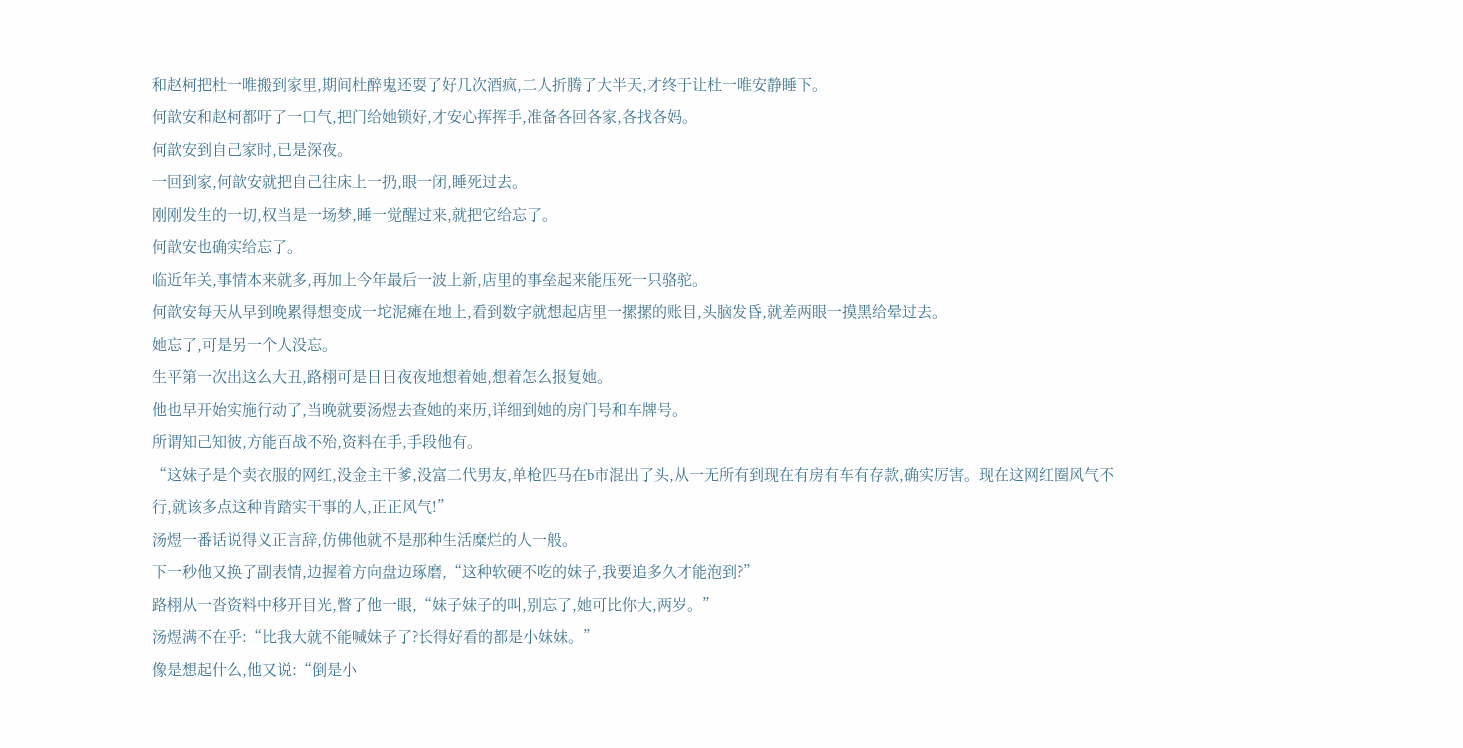和赵柯把杜一唯搬到家里,期间杜醉鬼还耍了好几次酒疯,二人折腾了大半天,才终于让杜一唯安静睡下。
何歆安和赵柯都吁了一口气,把门给她锁好,才安心挥挥手,准备各回各家,各找各妈。
何歆安到自己家时,已是深夜。
一回到家,何歆安就把自己往床上一扔,眼一闭,睡死过去。
刚刚发生的一切,权当是一场梦,睡一觉醒过来,就把它给忘了。
何歆安也确实给忘了。
临近年关,事情本来就多,再加上今年最后一波上新,店里的事垒起来能压死一只骆驼。
何歆安每天从早到晚累得想变成一坨泥瘫在地上,看到数字就想起店里一摞摞的账目,头脑发昏,就差两眼一摸黑给晕过去。
她忘了,可是另一个人没忘。
生平第一次出这么大丑,路栩可是日日夜夜地想着她,想着怎么报复她。
他也早开始实施行动了,当晚就要汤煜去查她的来历,详细到她的房门号和车牌号。
所谓知己知彼,方能百战不殆,资料在手,手段他有。
“这妹子是个卖衣服的网红,没金主干爹,没富二代男友,单枪匹马在b市混出了头,从一无所有到现在有房有车有存款,确实厉害。现在这网红圈风气不行,就该多点这种肯踏实干事的人,正正风气!”
汤煜一番话说得义正言辞,仿佛他就不是那种生活糜烂的人一般。
下一秒他又换了副表情,边握着方向盘边琢磨,“这种软硬不吃的妹子,我要追多久才能泡到?”
路栩从一沓资料中移开目光,瞥了他一眼,“妹子妹子的叫,别忘了,她可比你大,两岁。”
汤煜满不在乎:“比我大就不能喊妹子了?长得好看的都是小妹妹。”
像是想起什么,他又说:“倒是小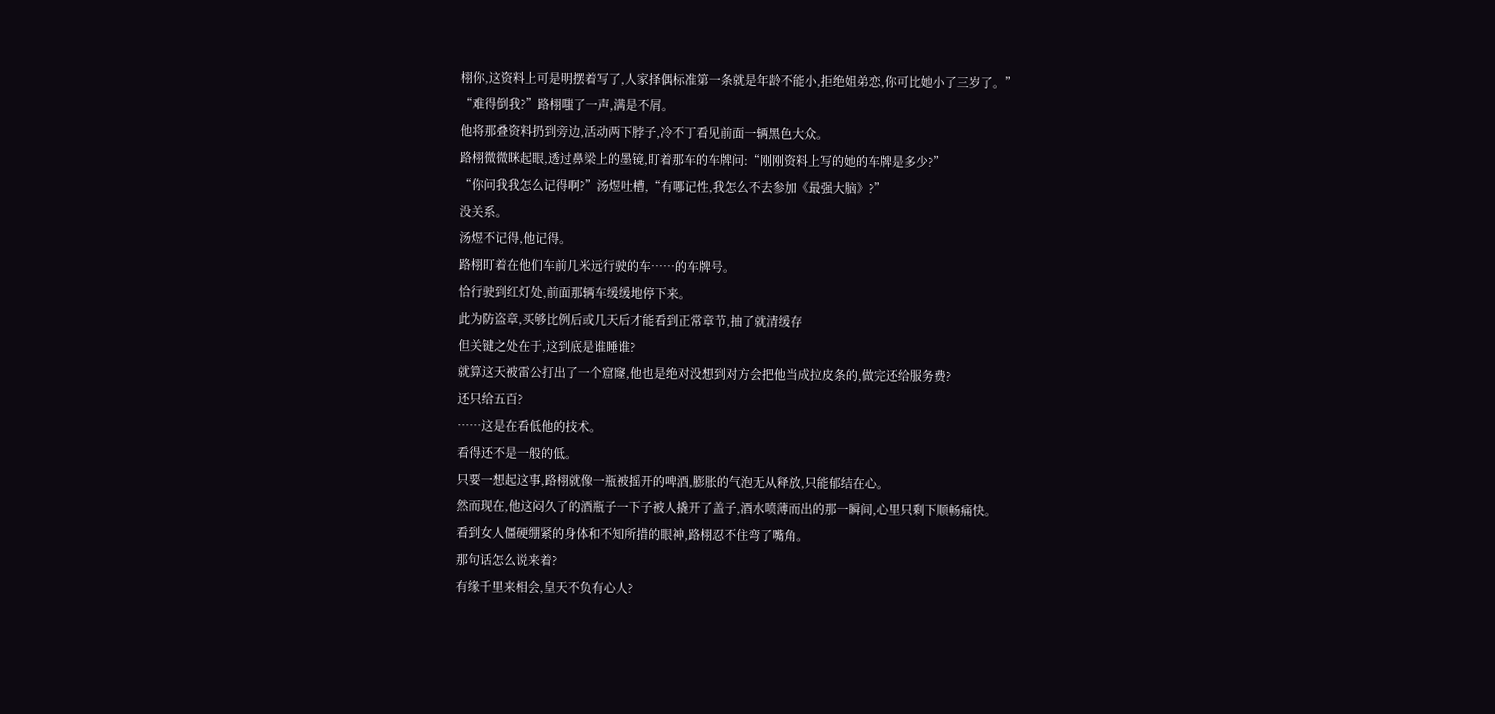栩你,这资料上可是明摆着写了,人家择偶标准第一条就是年龄不能小,拒绝姐弟恋,你可比她小了三岁了。”
“难得倒我?”路栩嗤了一声,满是不屑。
他将那叠资料扔到旁边,活动两下脖子,冷不丁看见前面一辆黑色大众。
路栩微微眯起眼,透过鼻梁上的墨镜,盯着那车的车牌问:“刚刚资料上写的她的车牌是多少?”
“你问我我怎么记得啊?”汤煜吐槽,“有哪记性,我怎么不去参加《最强大脑》?”
没关系。
汤煜不记得,他记得。
路栩盯着在他们车前几米远行驶的车……的车牌号。
恰行驶到红灯处,前面那辆车缓缓地停下来。
此为防盗章,买够比例后或几天后才能看到正常章节,抽了就清缓存
但关键之处在于,这到底是谁睡谁?
就算这天被雷公打出了一个窟窿,他也是绝对没想到对方会把他当成拉皮条的,做完还给服务费?
还只给五百?
……这是在看低他的技术。
看得还不是一般的低。
只要一想起这事,路栩就像一瓶被摇开的啤酒,膨胀的气泡无从释放,只能郁结在心。
然而现在,他这闷久了的酒瓶子一下子被人撬开了盖子,酒水喷薄而出的那一瞬间,心里只剩下顺畅痛快。
看到女人僵硬绷紧的身体和不知所措的眼神,路栩忍不住弯了嘴角。
那句话怎么说来着?
有缘千里来相会,皇天不负有心人?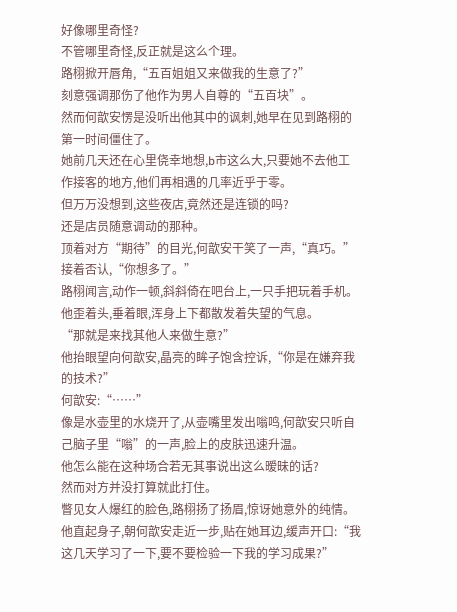好像哪里奇怪?
不管哪里奇怪,反正就是这么个理。
路栩掀开唇角,“五百姐姐又来做我的生意了?”
刻意强调那伤了他作为男人自尊的“五百块”。
然而何歆安愣是没听出他其中的讽刺,她早在见到路栩的第一时间僵住了。
她前几天还在心里侥幸地想,b市这么大,只要她不去他工作接客的地方,他们再相遇的几率近乎于零。
但万万没想到,这些夜店,竟然还是连锁的吗?
还是店员随意调动的那种。
顶着对方“期待”的目光,何歆安干笑了一声,“真巧。”
接着否认,“你想多了。”
路栩闻言,动作一顿,斜斜倚在吧台上,一只手把玩着手机。
他歪着头,垂着眼,浑身上下都散发着失望的气息。
“那就是来找其他人来做生意?”
他抬眼望向何歆安,晶亮的眸子饱含控诉,“你是在嫌弃我的技术?”
何歆安:“……”
像是水壶里的水烧开了,从壶嘴里发出嗡鸣,何歆安只听自己脑子里“嗡”的一声,脸上的皮肤迅速升温。
他怎么能在这种场合若无其事说出这么暧昧的话?
然而对方并没打算就此打住。
瞥见女人爆红的脸色,路栩扬了扬眉,惊讶她意外的纯情。
他直起身子,朝何歆安走近一步,贴在她耳边,缓声开口:“我这几天学习了一下,要不要检验一下我的学习成果?”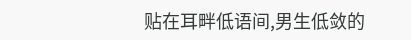贴在耳畔低语间,男生低敛的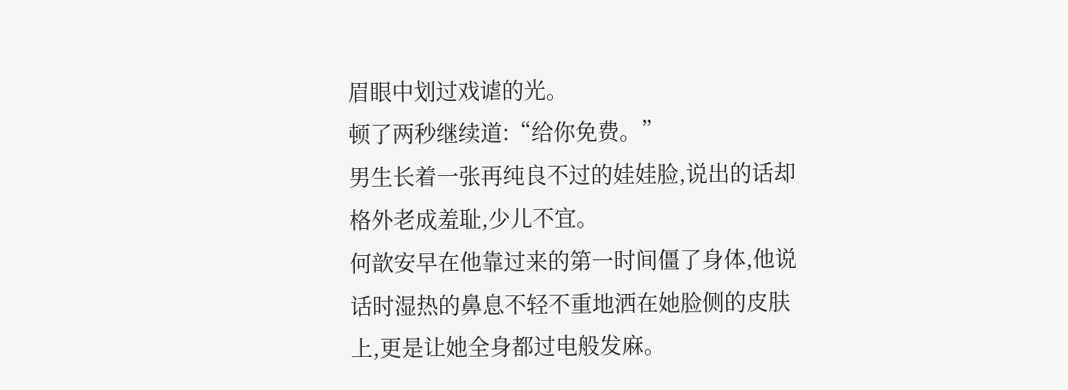眉眼中划过戏谑的光。
顿了两秒继续道:“给你免费。”
男生长着一张再纯良不过的娃娃脸,说出的话却格外老成羞耻,少儿不宜。
何歆安早在他靠过来的第一时间僵了身体,他说话时湿热的鼻息不轻不重地洒在她脸侧的皮肤上,更是让她全身都过电般发麻。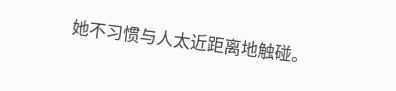她不习惯与人太近距离地触碰。